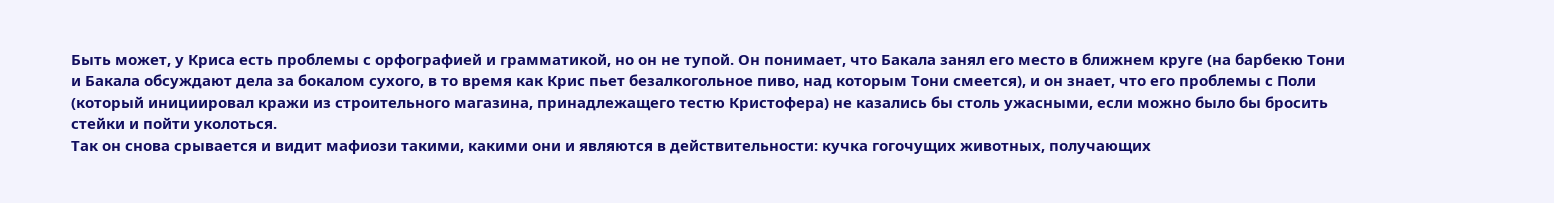Быть может, у Криса есть проблемы с орфографией и грамматикой, но он не тупой. Он понимает, что Бакала занял его место в ближнем круге (на барбекю Тони и Бакала обсуждают дела за бокалом сухого, в то время как Крис пьет безалкогольное пиво, над которым Тони смеется), и он знает, что его проблемы с Поли (который инициировал кражи из строительного магазина, принадлежащего тестю Кристофера) не казались бы столь ужасными, если можно было бы бросить стейки и пойти уколоться.
Так он снова срывается и видит мафиози такими, какими они и являются в действительности: кучка гогочущих животных, получающих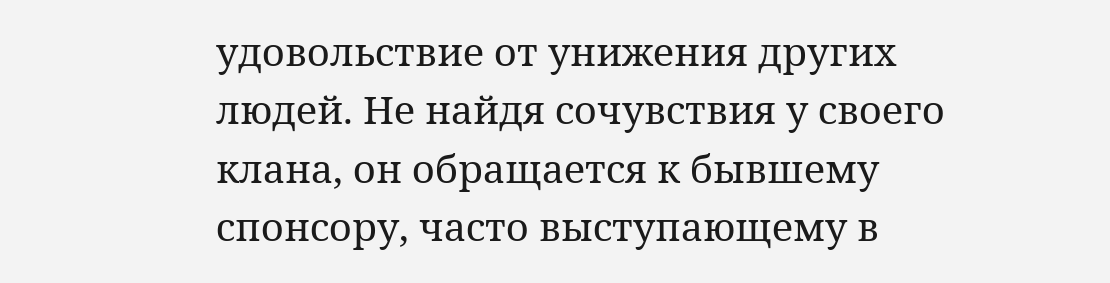удовольствие от унижения других людей. Не найдя сочувствия у своего клана, он обращается к бывшему спонсору, часто выступающему в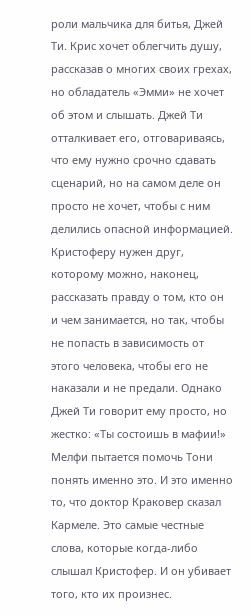роли мальчика для битья, Джей Ти. Крис хочет облегчить душу, рассказав о многих своих грехах, но обладатель «Эмми» не хочет об этом и слышать. Джей Ти отталкивает его, отговариваясь, что ему нужно срочно сдавать сценарий, но на самом деле он просто не хочет, чтобы с ним делились опасной информацией.
Кристоферу нужен друг, которому можно, наконец, рассказать правду о том, кто он и чем занимается, но так, чтобы не попасть в зависимость от этого человека, чтобы его не наказали и не предали. Однако Джей Ти говорит ему просто, но жестко: «Ты состоишь в мафии!» Мелфи пытается помочь Тони понять именно это. И это именно то, что доктор Краковер сказал Кармеле. Это самые честные слова, которые когда-либо слышал Кристофер. И он убивает того, кто их произнес.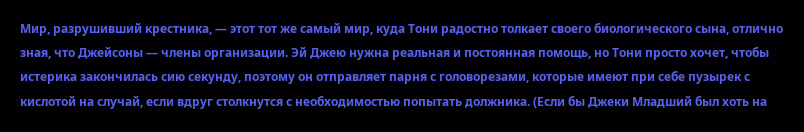Мир, разрушивший крестника, — этот тот же самый мир, куда Тони радостно толкает своего биологического сына, отлично зная, что Джейсоны — члены организации. Эй Джею нужна реальная и постоянная помощь, но Тони просто хочет, чтобы истерика закончилась сию секунду, поэтому он отправляет парня с головорезами, которые имеют при себе пузырек с кислотой на случай, если вдруг столкнутся с необходимостью попытать должника. (Если бы Джеки Младший был хоть на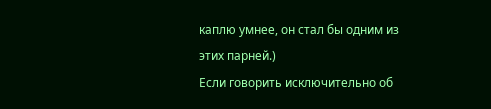каплю умнее, он стал бы одним из этих парней.)
Если говорить исключительно об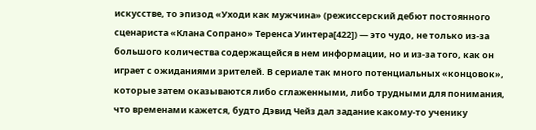искусстве, то эпизод «Уходи как мужчина» (режиссерский дебют постоянного сценариста «Клана Сопрано» Теренса Уинтера[422]) — это чудо, не только из-за большого количества содержащейся в нем информации, но и из-за того, как он играет с ожиданиями зрителей. В сериале так много потенциальных «концовок», которые затем оказываются либо сглаженными, либо трудными для понимания, что временами кажется, будто Дэвид Чейз дал задание какому-то ученику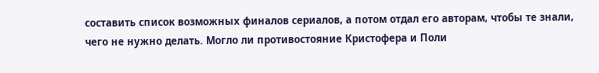составить список возможных финалов сериалов, а потом отдал его авторам, чтобы те знали, чего не нужно делать. Могло ли противостояние Кристофера и Поли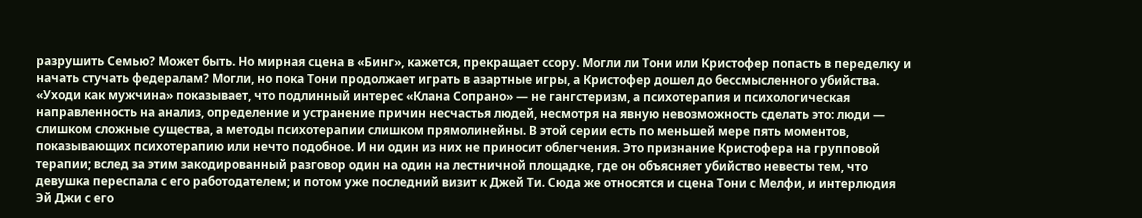разрушить Семью? Может быть. Но мирная сцена в «Бинг», кажется, прекращает ссору. Могли ли Тони или Кристофер попасть в переделку и начать стучать федералам? Могли, но пока Тони продолжает играть в азартные игры, а Кристофер дошел до бессмысленного убийства.
«Уходи как мужчина» показывает, что подлинный интерес «Клана Сопрано» — не гангстеризм, а психотерапия и психологическая направленность на анализ, определение и устранение причин несчастья людей, несмотря на явную невозможность сделать это: люди — слишком сложные существа, а методы психотерапии слишком прямолинейны. В этой серии есть по меньшей мере пять моментов, показывающих психотерапию или нечто подобное. И ни один из них не приносит облегчения. Это признание Кристофера на групповой терапии; вслед за этим закодированный разговор один на один на лестничной площадке, где он объясняет убийство невесты тем, что девушка переспала с его работодателем; и потом уже последний визит к Джей Ти. Сюда же относятся и сцена Тони с Мелфи, и интерлюдия Эй Джи с его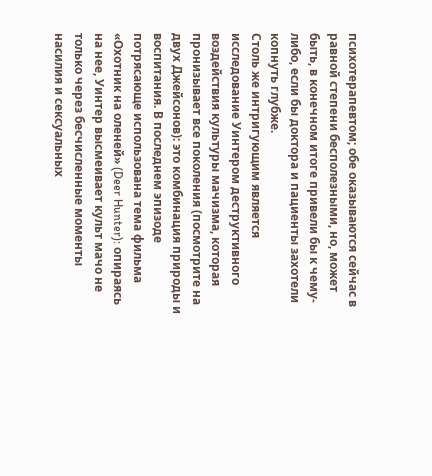психотерапевтом; обе оказываются сейчас в равной степени бесполезными, но, может быть, в конечном итоге привели бы к чему-либо, если бы доктора и пациенты захотели копнуть глубже.
Столь же интригующим является исследование Уинтером деструктивного воздействия культуры мачизма, которая пронизывает все поколения (посмотрите на двух Джейсонов): это комбинация природы и воспитания. В последнем эпизоде потрясающе использована тема фильма «Охотник на оленей» (Deer Hunter): опираясь на нее, Уинтер высмеивает культ мачо не только через бесчисленные моменты насилия и сексуальных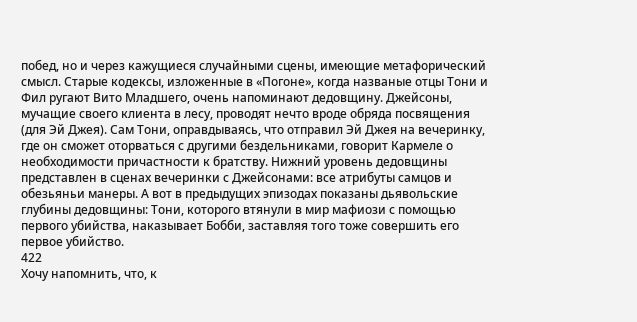побед, но и через кажущиеся случайными сцены, имеющие метафорический смысл. Старые кодексы, изложенные в «Погоне», когда названые отцы Тони и Фил ругают Вито Младшего, очень напоминают дедовщину. Джейсоны, мучащие своего клиента в лесу, проводят нечто вроде обряда посвящения (для Эй Джея). Сам Тони, оправдываясь, что отправил Эй Джея на вечеринку, где он сможет оторваться с другими бездельниками, говорит Кармеле о необходимости причастности к братству. Нижний уровень дедовщины представлен в сценах вечеринки с Джейсонами: все атрибуты самцов и обезьяньи манеры. А вот в предыдущих эпизодах показаны дьявольские глубины дедовщины: Тони, которого втянули в мир мафиози с помощью первого убийства, наказывает Бобби, заставляя того тоже совершить его первое убийство.
422
Хочу напомнить, что, к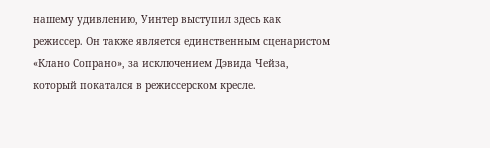нашему удивлению, Уинтер выступил здесь как режиссер. Он также является единственным сценаристом «Клано Сопрано», за исключением Дэвида Чейза, который покатался в режиссерском кресле.